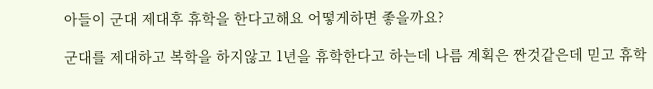아들이 군대 제대후 휴학을 한다고해요 어떻게하면 좋을까요?

군대를 제대하고 복학을 하지않고 1년을 휴학한다고 하는데 나름 계획은 짠것같은데 믿고 휴학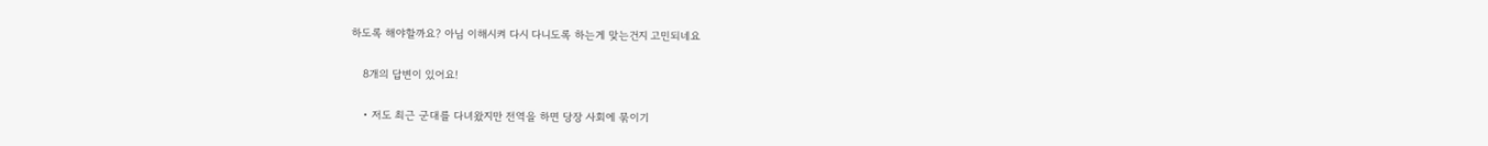하도록 해야할까요? 아님 이해시켜 다시 다니도록 하는게 맞는건지 고민되네요

    8개의 답변이 있어요!

    • 저도 최근 군대를 다녀왔지만 전역을 하면 당장 사회에 묶이기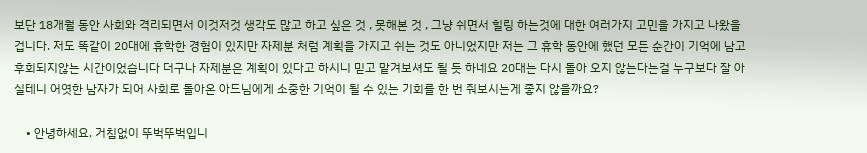보단 18개월 동안 사회와 격리되면서 이것저것 생각도 많고 하고 싶은 것 , 못해본 것 , 그냥 쉬면서 힐링 하는것에 대한 여러가지 고민을 가지고 나왔을 겁니다. 저도 똑같이 20대에 휴학한 경험이 있지만 자제분 처럼 계획을 가지고 쉬는 것도 아니었지만 저는 그 휴학 동안에 했던 모든 순간이 기억에 남고 후회되지않는 시간이었습니다 더구나 자제분은 계획이 있다고 하시니 믿고 맡겨보셔도 될 듯 하네요 20대는 다시 돌아 오지 않는다는걸 누구보다 잘 아실테니 어엿한 남자가 되어 사회로 돌아온 아드님에게 소중한 기억이 될 수 있는 기회를 한 번 줘보시는게 좋지 않을까요?

    • 안녕하세요. 거침없이 뚜벅뚜벅입니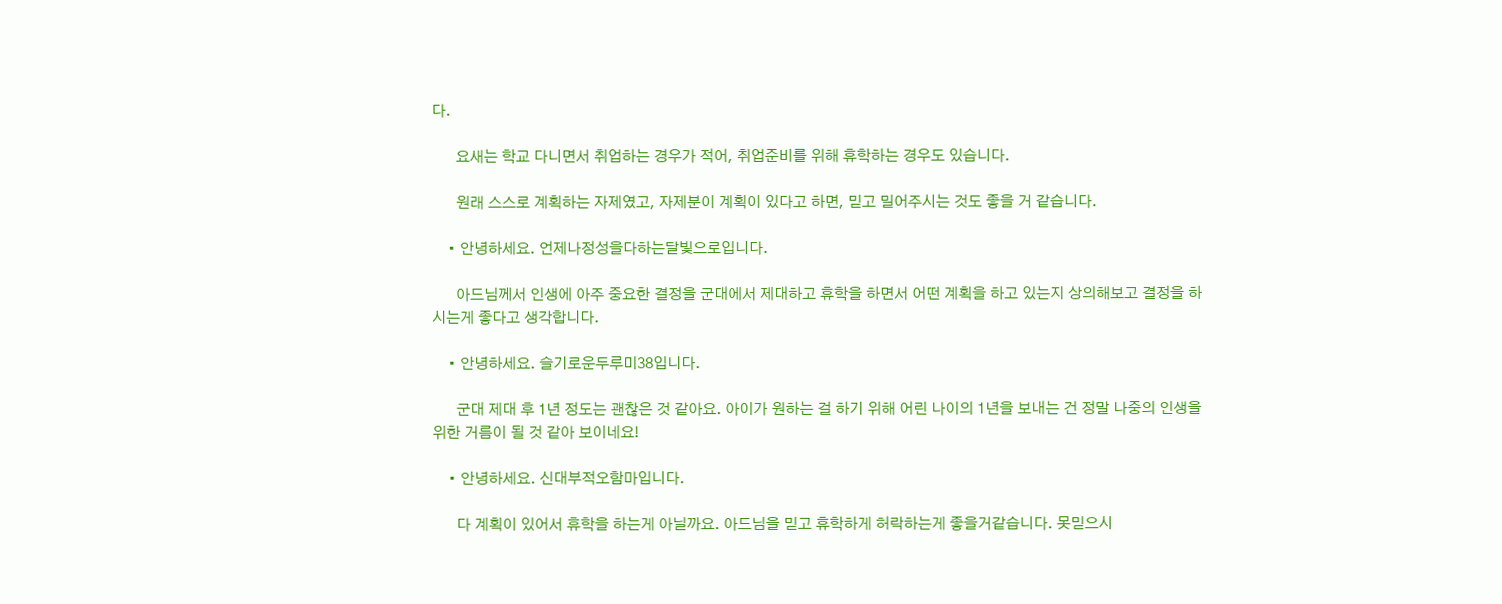다.

      요새는 학교 다니면서 취업하는 경우가 적어, 취업준비를 위해 휴학하는 경우도 있습니다.

      원래 스스로 계획하는 자제였고, 자제분이 계획이 있다고 하면, 믿고 밀어주시는 것도 좋을 거 같습니다.

    • 안녕하세요. 언제나정성을다하는달빛으로입니다.

      아드님께서 인생에 아주 중요한 결정을 군대에서 제대하고 휴학을 하면서 어떤 계획을 하고 있는지 상의해보고 결정을 하시는게 좋다고 생각합니다.

    • 안녕하세요. 슬기로운두루미38입니다.

      군대 제대 후 1년 정도는 괜찮은 것 같아요. 아이가 원하는 걸 하기 위해 어린 나이의 1년을 보내는 건 정말 나중의 인생을 위한 거름이 될 것 같아 보이네요!

    • 안녕하세요. 신대부적오함마입니다.

      다 계획이 있어서 휴학을 하는게 아닐까요. 아드님을 믿고 휴학하게 허락하는게 좋을거같습니다. 못믿으시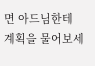면 아드님한테 계획을 물어보세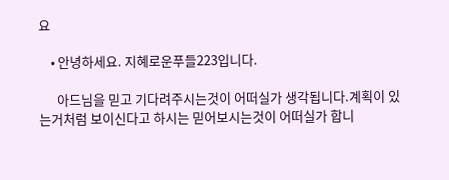요

    • 안녕하세요. 지혜로운푸들223입니다.

      아드님을 믿고 기다려주시는것이 어떠실가 생각됩니다.계획이 있는거처럼 보이신다고 하시는 믿어보시는것이 어떠실가 합니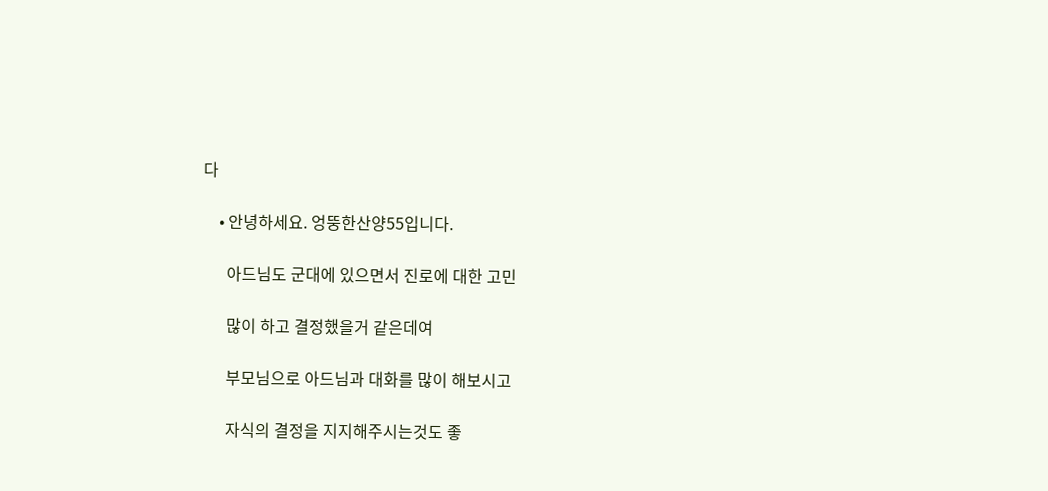다

    • 안녕하세요. 엉뚱한산양55입니다.

      아드님도 군대에 있으면서 진로에 대한 고민

      많이 하고 결정했을거 같은데여

      부모님으로 아드님과 대화를 많이 해보시고

      자식의 결정을 지지해주시는것도 좋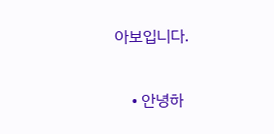아보입니다.

    • 안녕하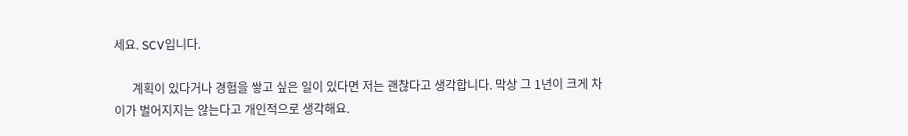세요. SCV입니다.

      계획이 있다거나 경험을 쌓고 싶은 일이 있다면 저는 괜찮다고 생각합니다. 막상 그 1년이 크게 차이가 벌어지지는 않는다고 개인적으로 생각해요.